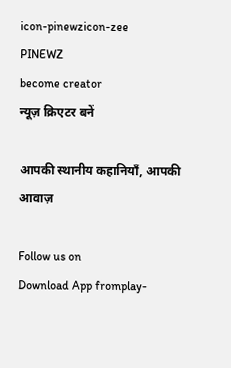icon-pinewzicon-zee
PINEWZ
become creator
न्यूज़ क्रिएटर बनें

आपकी स्थानीय कहानियाँ, आपकी आवाज़

Follow us on
Download App fromplay-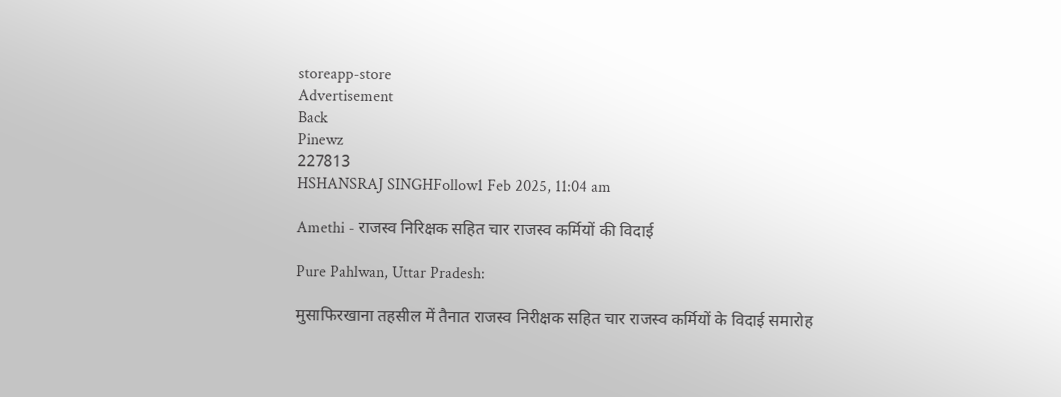storeapp-store
Advertisement
Back
Pinewz
227813
HSHANSRAJ SINGHFollow1 Feb 2025, 11:04 am

Amethi - राजस्व निरिक्षक सहित चार राजस्व कर्मियों की विदाई

Pure Pahlwan, Uttar Pradesh:

मुसाफिरखाना तहसील में तैनात राजस्व निरीक्षक सहित चार राजस्व कर्मियों के विदाई समारोह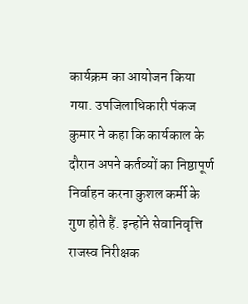कार्यक्रम का आयोजन किया गया. उपजिलाधिकारी पंकज कुमार ने कहा कि कार्यकाल के दौरान अपने कर्तव्यों का निष्ठापूर्ण निर्वाहन करना कुशल कर्मी के गुण होते हैं. इन्होंने सेवानिवृत्ति राजस्व निरीक्षक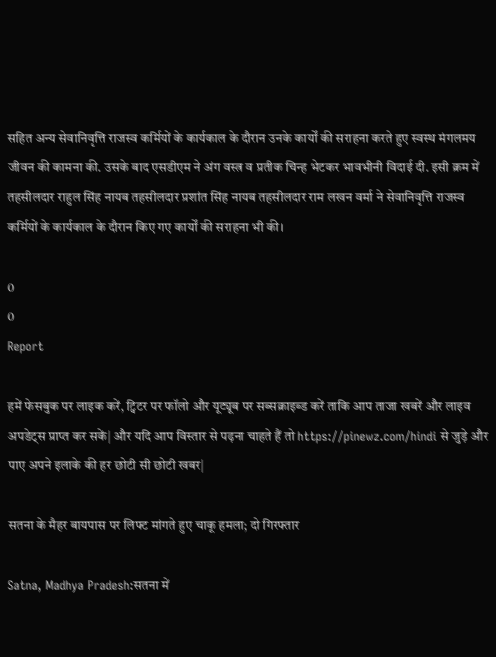सहित अन्य सेवानिवृत्ति राजस्व कर्मियों के कार्यकाल के दौरान उनके कार्यों की सराहना करते हुए स्वस्थ मंगलमय जीवन की कामना की. उसके बाद एसडीएम ने अंग वस्त्र व प्रतीक चिन्ह भेटकर भावभीनी विदाई दी. इसी क्रम में तहसीलदार राहुल सिंह नायब तहसीलदार प्रशांत सिंह नायब तहसीलदार राम लखन वर्मा ने सेवानिवृत्ति राजस्व कर्मियों के कार्यकाल के दौरान किए गए कार्यों की सराहना भी की।

0
0
Report

हमें फेसबुक पर लाइक करें, ट्विटर पर फॉलो और यूट्यूब पर सब्सक्राइब्ड करें ताकि आप ताजा खबरें और लाइव अपडेट्स प्राप्त कर सकें| और यदि आप विस्तार से पढ़ना चाहते हैं तो https://pinewz.com/hindi से जुड़े और पाए अपने इलाके की हर छोटी सी छोटी खबर|

सतना के मैहर बायपास पर लिफ्ट मांगते हुए चाकू हमला; दो गिरफ्तार

Satna, Madhya Pradesh:सतना में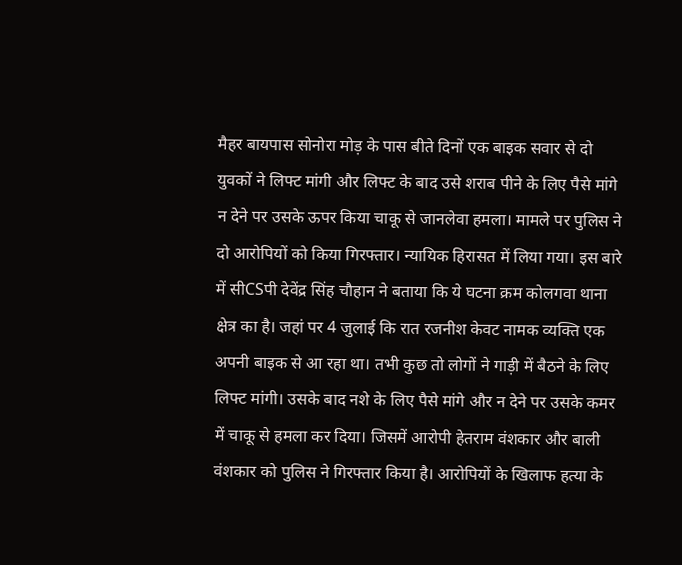मैहर बायपास सोनोरा मोड़ के पास बीते दिनों एक बाइक सवार से दो युवकों ने लिफ्ट मांगी और लिफ्ट के बाद उसे शराब पीने के लिए पैसे मांगे न देने पर उसके ऊपर किया चाकू से जानलेवा हमला। मामले पर पुलिस ने दो आरोपियों को किया गिरफ्तार। न्यायिक हिरासत में लिया गया। इस बारे में सीCSपी देवेंद्र सिंह चौहान ने बताया कि ये घटना क्रम कोलगवा थाना क्षेत्र का है। जहां पर 4 जुलाई कि रात रजनीश केवट नामक व्यक्ति एक अपनी बाइक से आ रहा था। तभी कुछ तो लोगों ने गाड़ी में बैठने के लिए लिफ्ट मांगी। उसके बाद नशे के लिए पैसे मांगे और न देने पर उसके कमर में चाकू से हमला कर दिया। जिसमें आरोपी हेतराम वंशकार और बाली वंशकार को पुलिस ने गिरफ्तार किया है। आरोपियों के खिलाफ हत्या के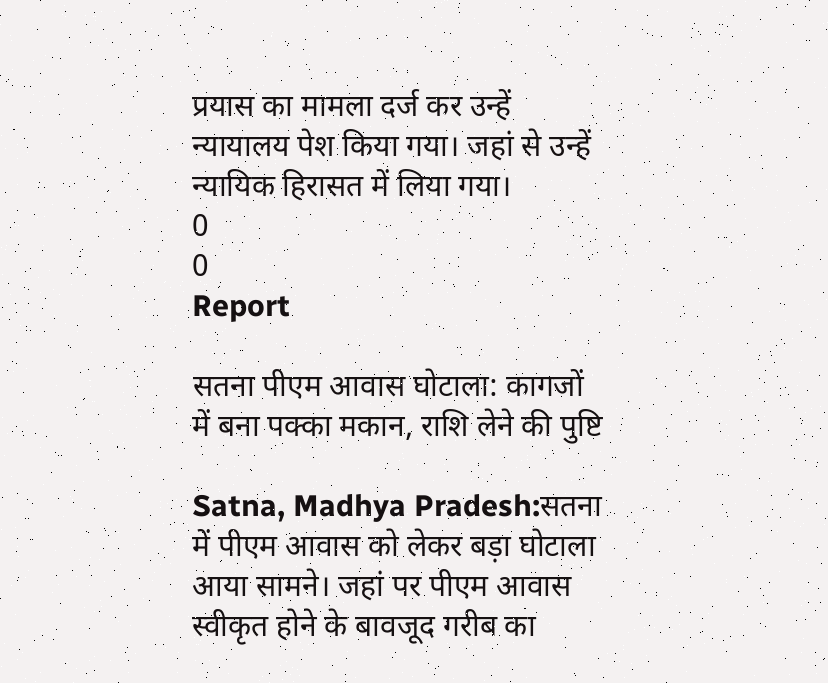प्रयास का मामला दर्ज कर उन्हें न्यायालय पेश किया गया। जहां से उन्हें न्यायिक हिरासत में लिया गया।
0
0
Report

सतना पीएम आवास घोटाला: कागजों में बना पक्का मकान, राशि लेने की पुष्टि

Satna, Madhya Pradesh:सतना में पीएम आवास को लेकर बड़ा घोटाला आया सामने। जहां पर पीएम आवास स्वीकृत होने के बावजूद गरीब का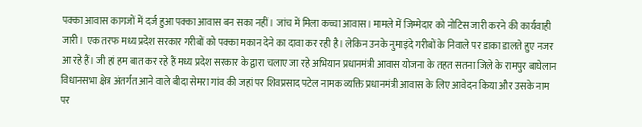पक्का आवास कागजों में दर्ज हुआ पक्का आवास बन सका नहीं। जांच में मिला कच्चा आवास। मामले में जिम्मेदार को नोटिस जारी करने की कार्यवाही जारी। एक तरफ मध्य प्रदेश सरकार गरीबों को पक्का मकान देने का दावा कर रही है। लेकिन उनके नुमाइंदे गरीबों के निवाले पर डाका डालते हुए नजर आ रहे हैं। जी हां हम बात कर रहे हैं मध्य प्रदेश सरकार के द्वारा चलाए जा रहे अभियान प्रधानमंत्री आवास योजना के तहत सतना जिले के रामपुर बाघेलान विधानसभा क्षेत्र अंतर्गत आने वाले बीदा सेमरा गांव की जहां पर शिवप्रसाद पटेल नामक व्यक्ति प्रधानमंत्री आवास के लिए आवेदन किया और उसके नाम पर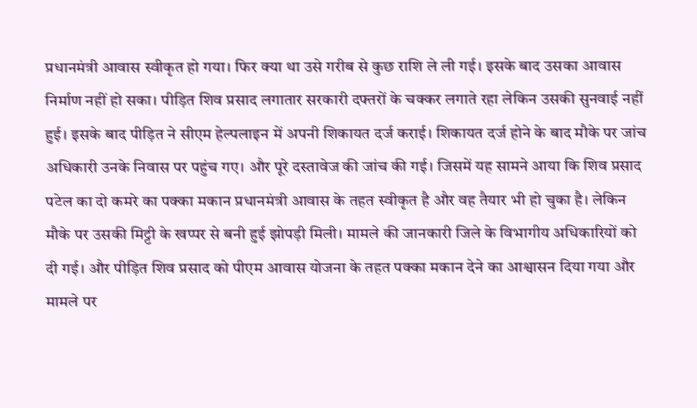प्रधानमंत्री आवास स्वीकृत हो गया। फिर क्या था उसे गरीब से कुछ राशि ले ली गई। इसके बाद उसका आवास निर्माण नहीं हो सका। पीड़ित शिव प्रसाद लगातार सरकारी दफ्तरों के चक्कर लगाते रहा लेकिन उसकी सुनवाई नहीं हुई। इसके बाद पीड़ित ने सीएम हेल्पलाइन में अपनी शिकायत दर्ज कराई। शिकायत दर्ज होने के बाद मौके पर जांच अधिकारी उनके निवास पर पहुंच गए। और पूरे दस्तावेज की जांच की गई। जिसमें यह सामने आया कि शिव प्रसाद पटेल का दो कमरे का पक्का मकान प्रधानमंत्री आवास के तहत स्वीकृत है और वह तैयार भी हो चुका है। लेकिन मौके पर उसकी मिट्टी के खप्पर से बनी हुई झोपड़ी मिली। मामले की जानकारी जिले के विभागीय अधिकारियों को दी गई। और पीड़ित शिव प्रसाद को पीएम आवास योजना के तहत पक्का मकान देने का आश्वासन दिया गया और मामले पर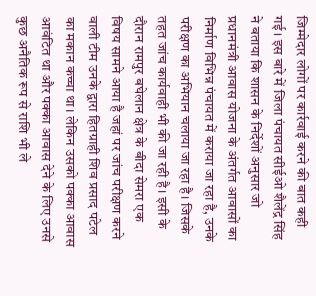जिम्मेदार लोगों पर कार्रवाई करने की बात कही गई। इस बारे में जिला पंचायत सीईओ शैलेंद्र सिंह ने बताया कि शासन के निर्देशों अनुसार जो प्रधानमंत्री आवास योजना के अंतर्गत आवासों का निर्माण विभिन्न पंचायत में कराया जा रहा है, उनके परीक्षण का अभियान चलाया जा रहा है। जिसके तहत जांच कार्यवाही भी की जा रही है। इसी के दौरान रामपुर बघेलान क्षेत्र के बीदा सेमरा एक विषय सामने आया है जहां पर जांच परीक्षण करने वाली टीम उनके द्वारा हितग्राही शिव प्रसाद पटेल का मकान कच्चा था। लेकिन उसको पक्का आवास आवंटित था और पक्का आवास देने के लिए उनसे कुछ अनैतिक रूप से राशि भी ले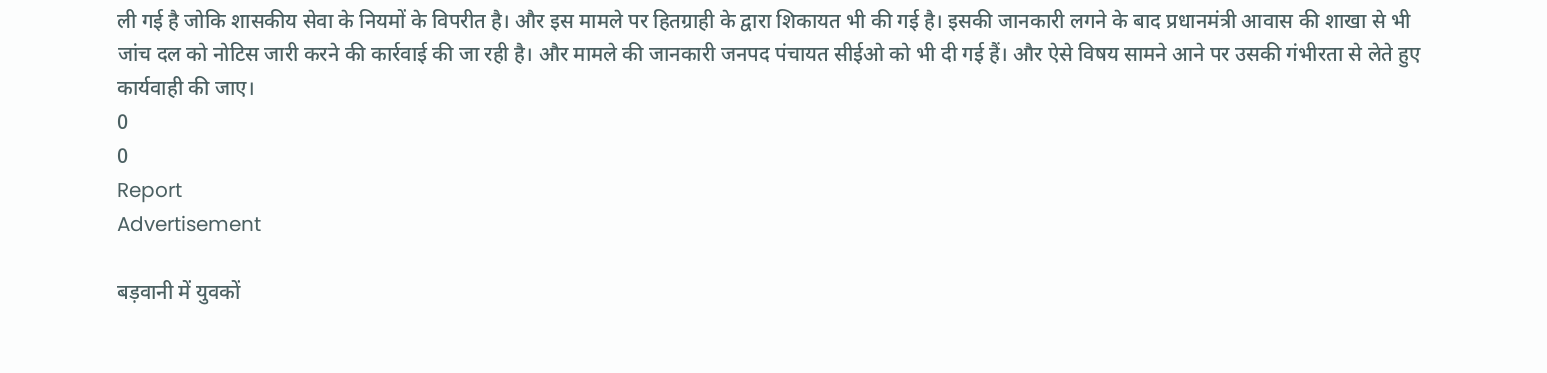ली गई है जोकि शासकीय सेवा के नियमों के विपरीत है। और इस मामले पर हितग्राही के द्वारा शिकायत भी की गई है। इसकी जानकारी लगने के बाद प्रधानमंत्री आवास की शाखा से भी जांच दल को नोटिस जारी करने की कार्रवाई की जा रही है। और मामले की जानकारी जनपद पंचायत सीईओ को भी दी गई हैं। और ऐसे विषय सामने आने पर उसकी गंभीरता से लेते हुए कार्यवाही की जाए।
0
0
Report
Advertisement

बड़वानी में युवकों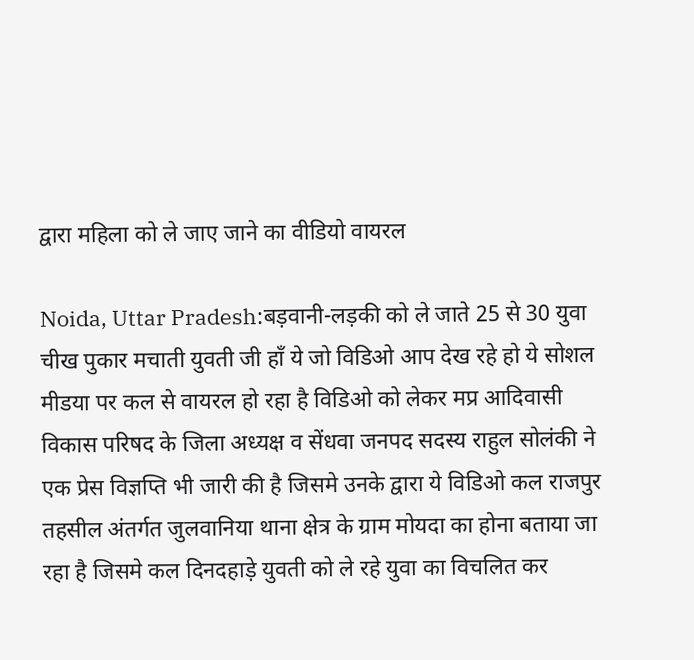द्वारा महिला को ले जाए जाने का वीडियो वायरल

Noida, Uttar Pradesh:बड़वानी-लड़की को ले जाते 25 से 30 युवा चीख पुकार मचाती युवती जी हाँ ये जो विडिओ आप देख रहे हो ये सोशल मीडया पर कल से वायरल हो रहा है विडिओ को लेकर मप्र आदिवासी विकास परिषद के जिला अध्यक्ष व सेंधवा जनपद सदस्य राहुल सोलंकी ने एक प्रेस विज्ञप्ति भी जारी की है जिसमे उनके द्वारा ये विडिओ कल राजपुर तहसील अंतर्गत जुलवानिया थाना क्षेत्र के ग्राम मोयदा का होना बताया जा रहा है जिसमे कल दिनदहाड़े युवती को ले रहे युवा का विचलित कर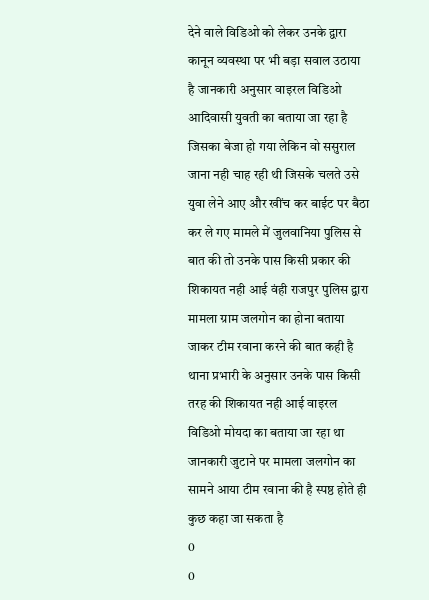देने वाले विडिओ को लेकर उनके द्वारा कानून व्यवस्था पर भी बड़ा सवाल उठाया है जानकारी अनुसार वाइरल विडिओ आदिवासी युवती का बताया जा रहा है जिसका बेजा हो गया लेकिन वो ससुराल जाना नही चाह रही थी जिसके चलते उसे युवा लेने आए और खींच कर बाईट पर बैठा कर ले गए मामले में जुलवानिया पुलिस से बात की तो उनके पास किसी प्रकार की शिकायत नही आई वंही राजपुर पुलिस द्वारा मामला ग्राम जलगोन का होना बताया जाकर टीम रवाना करने की बात कही है थाना प्रभारी के अनुसार उनके पास किसी तरह की शिकायत नही आई वाइरल विडिओ मोयदा का बताया जा रहा था जानकारी जुटाने पर मामला जलगोन का सामने आया टीम रवाना की है स्पष्ठ होते ही कुछ कहा जा सकता है
0
0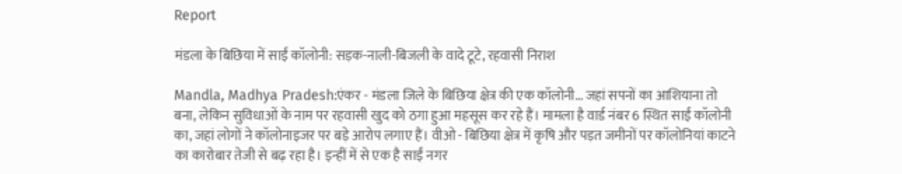Report

मंडला के बिछिया में साईं कॉलोनी: सड़क-नाली-बिजली के वादे टूटे, रहवासी निराश

Mandla, Madhya Pradesh:एंकर - मंडला जिले के बिछिया क्षेत्र की एक कॉलोनी… जहां सपनों का आशियाना तो बना, लेकिन सुविधाओं के नाम पर रहवासी खुद को ठगा हुआ महसूस कर रहे हैं। मामला है वार्ड नंबर 6 स्थित साईं कॉलोनी का, जहां लोगों ने कॉलोनाइजर पर बड़े आरोप लगाए हैं। वीओ - बिछिया क्षेत्र में कृषि और पड़त जमीनों पर कॉलोनियां काटने का कारोबार तेजी से बढ़ रहा है। इन्हीं में से एक है साईं नगर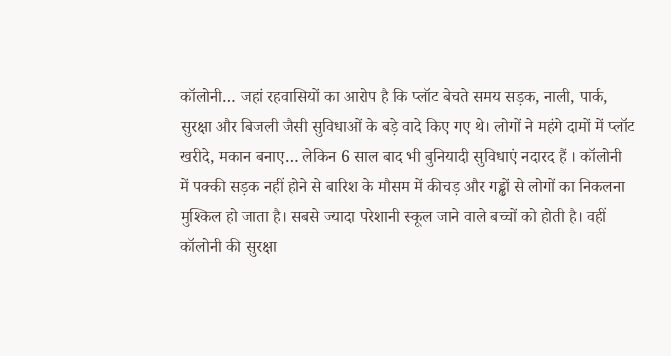कॉलोनी… जहां रहवासियों का आरोप है कि प्लॉट बेचते समय सड़क, नाली, पार्क, सुरक्षा और बिजली जैसी सुविधाओं के बड़े वादे किए गए थे। लोगों ने महंगे दामों में प्लॉट खरीदे, मकान बनाए… लेकिन 6 साल बाद भी बुनियादी सुविधाएं नदारद हैं । कॉलोनी में पक्की सड़क नहीं होने से बारिश के मौसम में कीचड़ और गड्ढों से लोगों का निकलना मुश्किल हो जाता है। सबसे ज्यादा परेशानी स्कूल जाने वाले बच्चों को होती है। वहीं कॉलोनी की सुरक्षा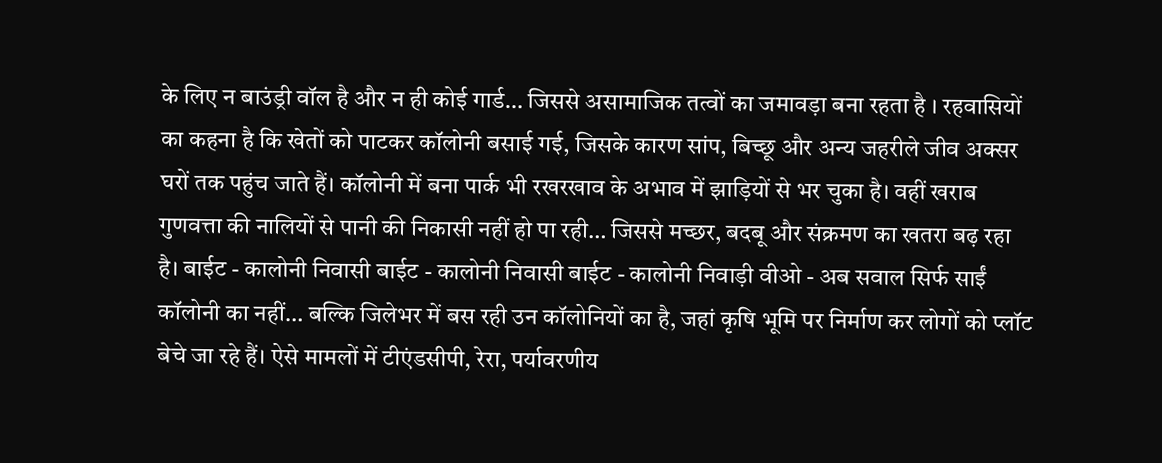के लिए न बाउंड्री वॉल है और न ही कोई गार्ड… जिससे असामाजिक तत्वों का जमावड़ा बना रहता है । रहवासियों का कहना है कि खेतों को पाटकर कॉलोनी बसाई गई, जिसके कारण सांप, बिच्छू और अन्य जहरीले जीव अक्सर घरों तक पहुंच जाते हैं। कॉलोनी में बना पार्क भी रखरखाव के अभाव में झाड़ियों से भर चुका है। वहीं खराब गुणवत्ता की नालियों से पानी की निकासी नहीं हो पा रही… जिससे मच्छर, बदबू और संक्रमण का खतरा बढ़ रहा है। बाईट - कालोनी निवासी बाईट - कालोनी निवासी बाईट - कालोनी निवाड़ी वीओ - अब सवाल सिर्फ साईं कॉलोनी का नहीं… बल्कि जिलेभर में बस रही उन कॉलोनियों का है, जहां कृषि भूमि पर निर्माण कर लोगों को प्लॉट बेचे जा रहे हैं। ऐसे मामलों में टीएंडसीपी, रेरा, पर्यावरणीय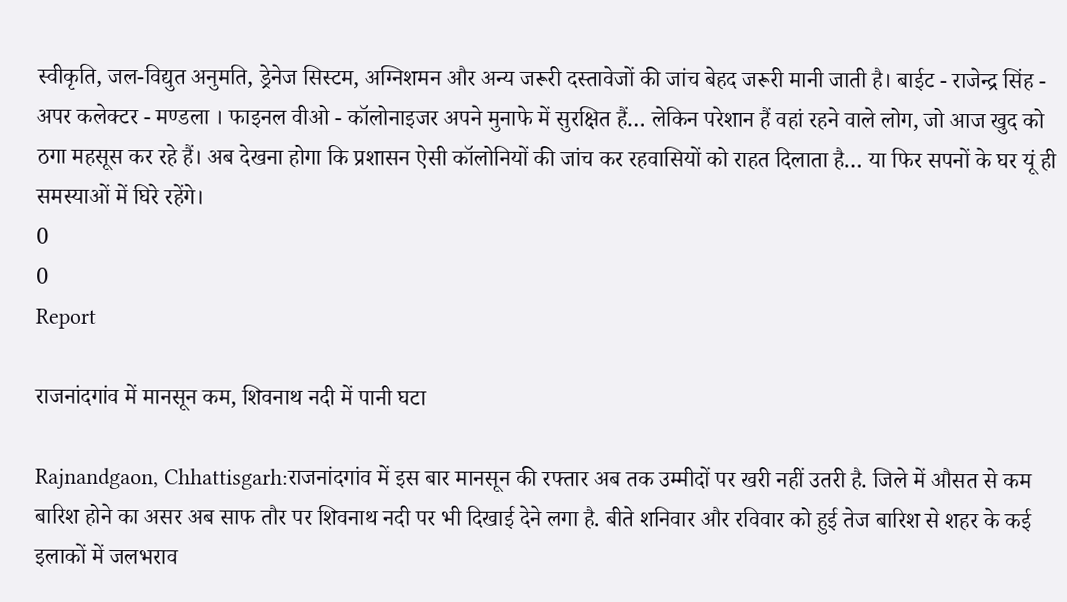स्वीकृति, जल-विद्युत अनुमति, ड्रेनेज सिस्टम, अग्निशमन और अन्य जरूरी दस्तावेजों की जांच बेहद जरूरी मानी जाती है। बाईट - राजेन्द्र सिंह - अपर कलेक्टर - मण्डला । फाइनल वीओ - कॉलोनाइजर अपने मुनाफे में सुरक्षित हैं… लेकिन परेशान हैं वहां रहने वाले लोग, जो आज खुद को ठगा महसूस कर रहे हैं। अब देखना होगा कि प्रशासन ऐसी कॉलोनियों की जांच कर रहवासियों को राहत दिलाता है… या फिर सपनों के घर यूं ही समस्याओं में घिरे रहेंगे।
0
0
Report

राजनांदगांव में मानसून कम, शिवनाथ नदी में पानी घटा

Rajnandgaon, Chhattisgarh:राजनांदगांव में इस बार मानसून की रफ्तार अब तक उम्मीदों पर खरी नहीं उतरी है. जिले में औसत से कम बारिश होने का असर अब साफ तौर पर शिवनाथ नदी पर भी दिखाई देने लगा है. बीते शनिवार और रविवार को हुई तेज बारिश से शहर के कई इलाकों में जलभराव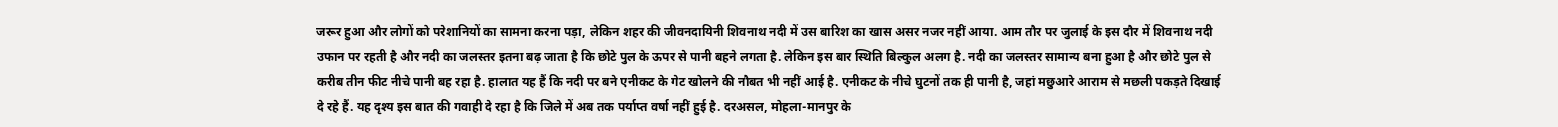जरूर हुआ और लोगों को परेशानियों का सामना करना पड़ा, लेकिन शहर की जीवनदायिनी शिवनाथ नदी में उस बारिश का खास असर नजर नहीं आया. आम तौर पर जुलाई के इस दौर में शिवनाथ नदी उफान पर रहती है और नदी का जलस्तर इतना बढ़ जाता है कि छोटे पुल के ऊपर से पानी बहने लगता है. लेकिन इस बार स्थिति बिल्कुल अलग है. नदी का जलस्तर सामान्य बना हुआ है और छोटे पुल से करीब तीन फीट नीचे पानी बह रहा है. हालात यह हैं कि नदी पर बने एनीकट के गेट खोलने की नौबत भी नहीं आई है. एनीकट के नीचे घुटनों तक ही पानी है, जहां मछुआरे आराम से मछली पकड़ते दिखाई दे रहे हैं. यह दृश्य इस बात की गवाही दे रहा है कि जिले में अब तक पर्याप्त वर्षा नहीं हुई है. दरअसल, मोहला-मानपुर के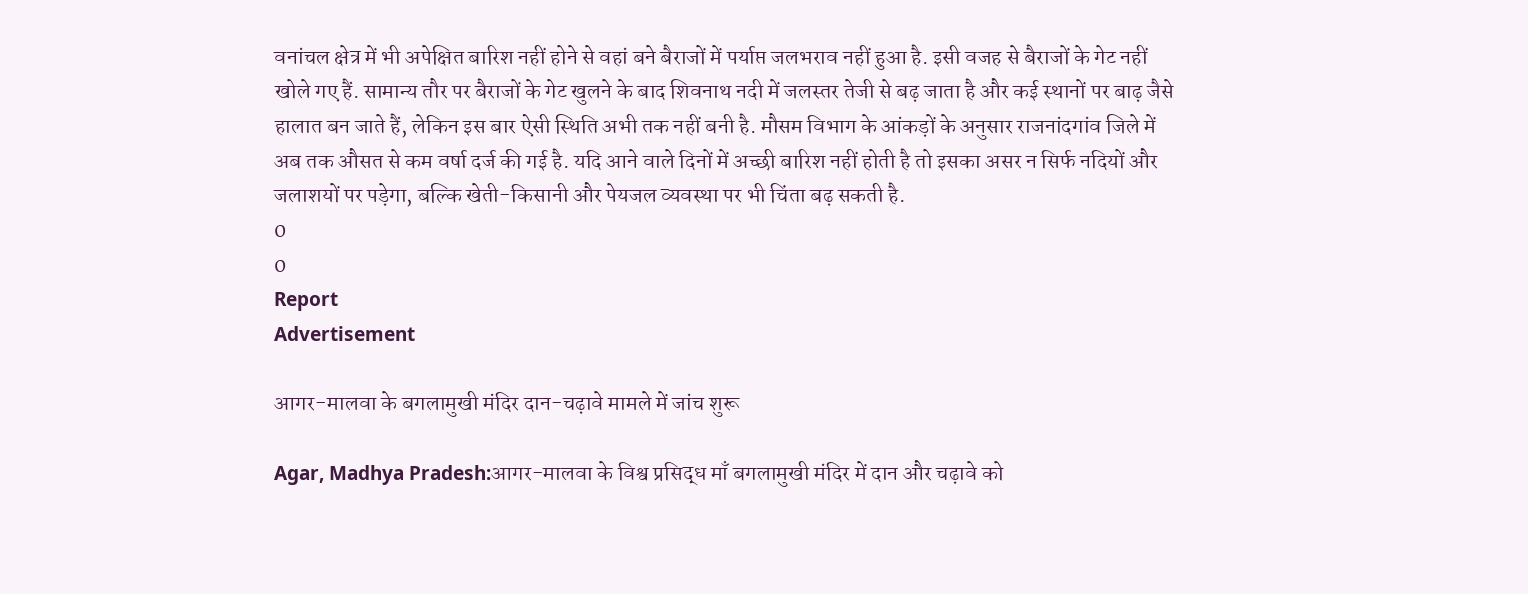वनांचल क्षेत्र में भी अपेक्षित बारिश नहीं होने से वहां बने बैराजों में पर्याप्त जलभराव नहीं हुआ है. इसी वजह से बैराजों के गेट नहीं खोले गए हैं. सामान्य तौर पर बैराजों के गेट खुलने के बाद शिवनाथ नदी में जलस्तर तेजी से बढ़ जाता है और कई स्थानों पर बाढ़ जैसे हालात बन जाते हैं, लेकिन इस बार ऐसी स्थिति अभी तक नहीं बनी है. मौसम विभाग के आंकड़ों के अनुसार राजनांदगांव जिले में अब तक औसत से कम वर्षा दर्ज की गई है. यदि आने वाले दिनों में अच्छी बारिश नहीं होती है तो इसका असर न सिर्फ नदियों और जलाशयों पर पड़ेगा, बल्कि खेती-किसानी और पेयजल व्यवस्था पर भी चिंता बढ़ सकती है.
0
0
Report
Advertisement

आगर-मालवा के बगलामुखी मंदिर दान-चढ़ावे मामले में जांच शुरू

Agar, Madhya Pradesh:आगर-मालवा के विश्व प्रसिद्ध माँ बगलामुखी मंदिर में दान और चढ़ावे को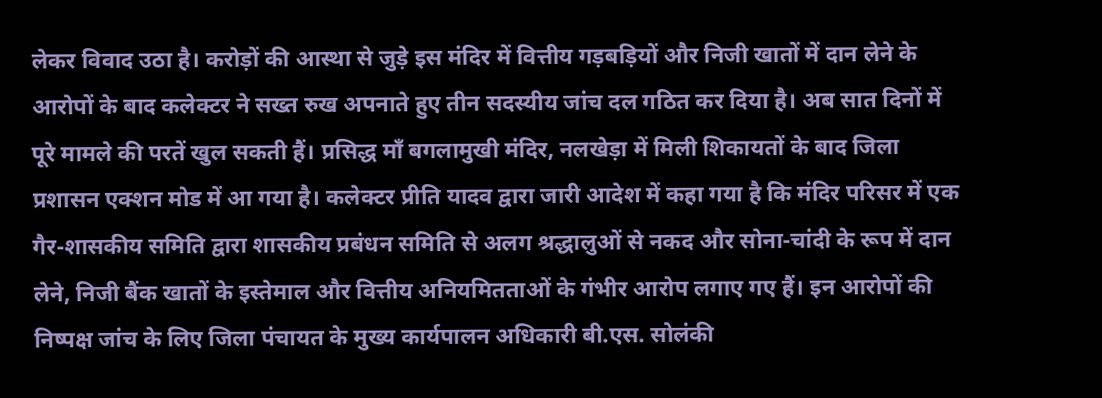लेकर विवाद उठा है। करोड़ों की आस्था से जुड़े इस मंदिर में वित्तीय गड़बड़ियों और निजी खातों में दान लेने के आरोपों के बाद कलेक्टर ने सख्त रुख अपनाते हुए तीन सदस्यीय जांच दल गठित कर दिया है। अब सात दिनों में पूरे मामले की परतें खुल सकती हैं। प्रसिद्ध माँ बगलामुखी मंदिर, नलखेड़ा में मिली शिकायतों के बाद जिला प्रशासन एक्शन मोड में आ गया है। कलेक्टर प्रीति यादव द्वारा जारी आदेश में कहा गया है कि मंदिर परिसर में एक गैर-शासकीय समिति द्वारा शासकीय प्रबंधन समिति से अलग श्रद्धालुओं से नकद और सोना-चांदी के रूप में दान लेने, निजी बैंक खातों के इस्तेमाल और वित्तीय अनियमितताओं के गंभीर आरोप लगाए गए हैं। इन आरोपों की निष्पक्ष जांच के लिए जिला पंचायत के मुख्य कार्यपालन अधिकारी बी.एस. सोलंकी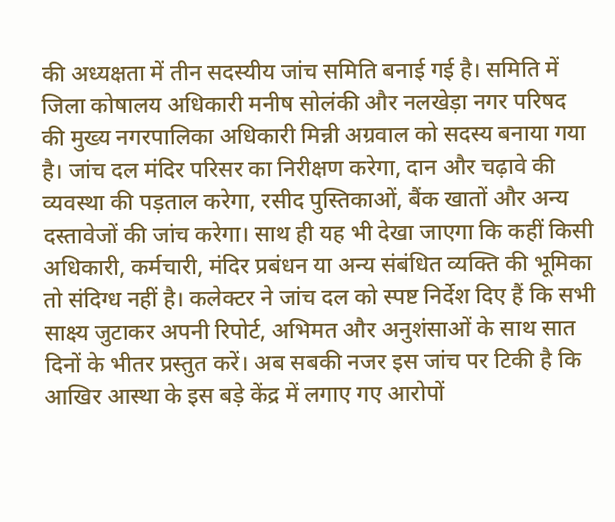की अध्यक्षता में तीन सदस्यीय जांच समिति बनाई गई है। समिति में जिला कोषालय अधिकारी मनीष सोलंकी और नलखेड़ा नगर परिषद की मुख्य नगरपालिका अधिकारी मिन्नी अग्रवाल को सदस्य बनाया गया है। जांच दल मंदिर परिसर का निरीक्षण करेगा, दान और चढ़ावे की व्यवस्था की पड़ताल करेगा, रसीद पुस्तिकाओं, बैंक खातों और अन्य दस्तावेजों की जांच करेगा। साथ ही यह भी देखा जाएगा कि कहीं किसी अधिकारी, कर्मचारी, मंदिर प्रबंधन या अन्य संबंधित व्यक्ति की भूमिका तो संदिग्ध नहीं है। कलेक्टर ने जांच दल को स्पष्ट निर्देश दिए हैं कि सभी साक्ष्य जुटाकर अपनी रिपोर्ट, अभिमत और अनुशंसाओं के साथ सात दिनों के भीतर प्रस्तुत करें। अब सबकी नजर इस जांच पर टिकी है कि आखिर आस्था के इस बड़े केंद्र में लगाए गए आरोपों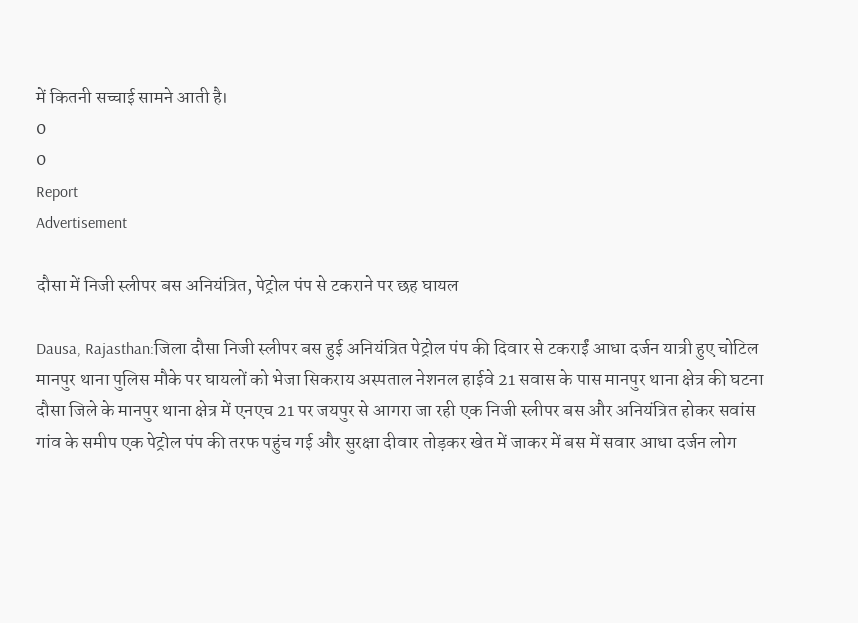में कितनी सच्चाई सामने आती है।
0
0
Report
Advertisement

दौसा में निजी स्लीपर बस अनियंत्रित, पेट्रोल पंप से टकराने पर छह घायल

Dausa, Rajasthan:जिला दौसा निजी स्लीपर बस हुई अनियंत्रित पेट्रोल पंप की दिवार से टकराईं आधा दर्जन यात्री हुए चोटिल मानपुर थाना पुलिस मौके पर घायलों को भेजा सिकराय अस्पताल नेशनल हाईवे 21 सवास के पास मानपुर थाना क्षेत्र की घटना दौसा जिले के मानपुर थाना क्षेत्र में एनएच 21 पर जयपुर से आगरा जा रही एक निजी स्लीपर बस और अनियंत्रित होकर सवांस गांव के समीप एक पेट्रोल पंप की तरफ पहुंच गई और सुरक्षा दीवार तोड़कर खेत में जाकर में बस में सवार आधा दर्जन लोग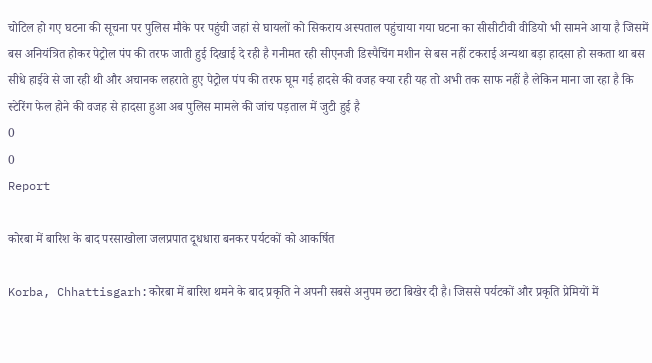चोटिल हो गए घटना की सूचना पर पुलिस मौके पर पहुंची जहां से घायलों को सिकराय अस्पताल पहुंचाया गया घटना का सीसीटीवी वीडियो भी सामने आया है जिसमें बस अनियंत्रित होकर पेट्रोल पंप की तरफ जाती हुई दिखाई दे रही है गनीमत रही सीएनजी डिस्पैचिंग मशीन से बस नहीं टकराई अन्यथा बड़ा हादसा हो सकता था बस सीधे हाईवे से जा रही थी और अचानक लहराते हुए पेट्रोल पंप की तरफ घूम गई हादसे की वजह क्या रही यह तो अभी तक साफ नहीं है लेकिन माना जा रहा है कि स्टेरिंग फेल होने की वजह से हादसा हुआ अब पुलिस मामले की जांच पड़ताल में जुटी हुई है
0
0
Report

कोरबा में बारिश के बाद परसाखोला जलप्रपात दूधधारा बनकर पर्यटकों को आकर्षित

Korba, Chhattisgarh:कोरबा में बारिश थमने के बाद प्रकृति ने अपनी सबसे अनुपम छटा बिखेर दी है। जिससे पर्यटकों और प्रकृति प्रेमियों में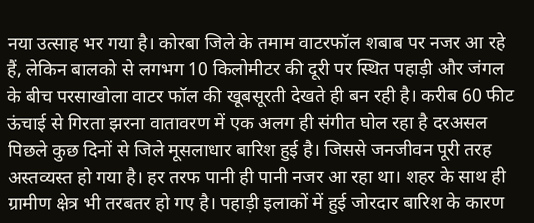नया उत्साह भर गया है। कोरबा जिले के तमाम वाटरफॉल शबाब पर नजर आ रहे हैं, लेकिन बालको से लगभग 10 किलोमीटर की दूरी पर स्थित पहाड़ी और जंगल के बीच परसाखोला वाटर फॉल की खूबसूरती देखते ही बन रही है। करीब 60 फीट ऊंचाई से गिरता झरना वातावरण में एक अलग ही संगीत घोल रहा है दरअसल पिछले कुछ दिनों से जिले मूसलाधार बारिश हुई है। जिससे जनजीवन पूरी तरह अस्तव्यस्त हो गया है। हर तरफ पानी ही पानी नजर आ रहा था। शहर के साथ ही ग्रामीण क्षेत्र भी तरबतर हो गए है। पहाड़ी इलाकों में हुई जोरदार बारिश के कारण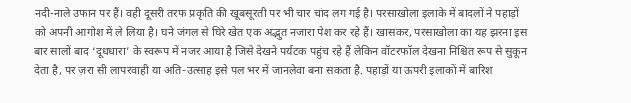नदी-नाले उफान पर हैं। वही दूसरी तरफ प्रकृति की खूबसूरती पर भी चार चांद लग गई है। परसाखोला इलाके में बादलों ने पहाड़ों को अपनी आगोश में ले लिया है। घने जंगल से घिरे खेत एक अद्भुत नजारा पेश कर रहे हैं। खासकर, परसाखोला का यह झरना इस बार सालों बाद ‘दूधधारा’ के स्वरूप में नजर आया है जिसे देखने पर्यटक पहुंच रहे हैं लेकिन वॉटरफॉल देखना निश्चित रूप से सुकून देता है, पर ज़रा सी लापरवाही या अति-उत्साह इसे पल भर में जानलेवा बना सकता है. पहाड़ों या ऊपरी इलाकों में बारिश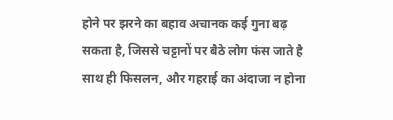होने पर झरने का बहाव अचानक कई गुना बढ़ सकता है, जिससे चट्टानों पर बैठे लोग फंस जाते है साथ ही फिसलन, और गहराई का अंदाजा न होना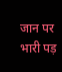जान पर भारी पड़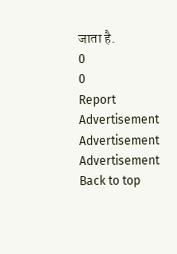जाता है.
0
0
Report
Advertisement
Advertisement
Advertisement
Back to top